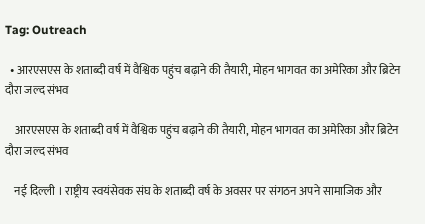Tag: Outreach

  • आरएसएस के शताब्दी वर्ष में वैश्विक पहुंच बढ़ाने की तैयारी, मोहन भागवत का अमेरिका और ब्रिटेन दौरा जल्द संभव

    आरएसएस के शताब्दी वर्ष में वैश्विक पहुंच बढ़ाने की तैयारी, मोहन भागवत का अमेरिका और ब्रिटेन दौरा जल्द संभव

    नई दिल्ली । राष्ट्रीय स्वयंसेवक संघ के शताब्दी वर्ष के अवसर पर संगठन अपने सामाजिक और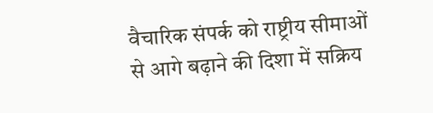वैचारिक संपर्क को राष्ट्रीय सीमाओं से आगे बढ़ाने की दिशा में सक्रिय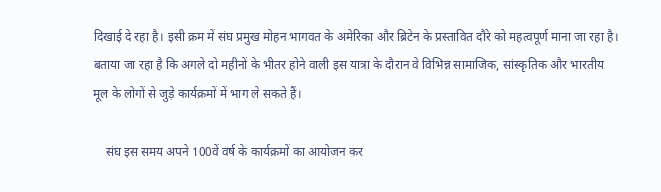दिखाई दे रहा है। इसी क्रम में संघ प्रमुख मोहन भागवत के अमेरिका और ब्रिटेन के प्रस्तावित दौरे को महत्वपूर्ण माना जा रहा है। बताया जा रहा है कि अगले दो महीनों के भीतर होने वाली इस यात्रा के दौरान वे विभिन्न सामाजिक, सांस्कृतिक और भारतीय मूल के लोगों से जुड़े कार्यक्रमों में भाग ले सकते हैं।

    संघ इस समय अपने 100वें वर्ष के कार्यक्रमों का आयोजन कर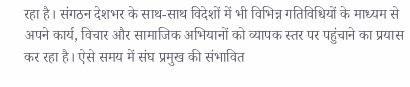रहा है। संगठन देशभर के साथ-साथ विदेशों में भी विभिन्न गतिविधियों के माध्यम से अपने कार्य, विचार और सामाजिक अभियानों को व्यापक स्तर पर पहुंचाने का प्रयास कर रहा है। ऐसे समय में संघ प्रमुख की संभावित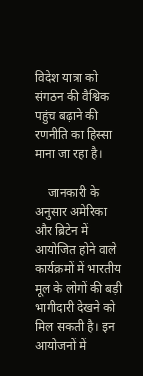विदेश यात्रा को संगठन की वैश्विक पहुंच बढ़ाने की रणनीति का हिस्सा माना जा रहा है।

    जानकारी के अनुसार अमेरिका और ब्रिटेन में आयोजित होने वाले कार्यक्रमों में भारतीय मूल के लोगों की बड़ी भागीदारी देखने को मिल सकती है। इन आयोजनों में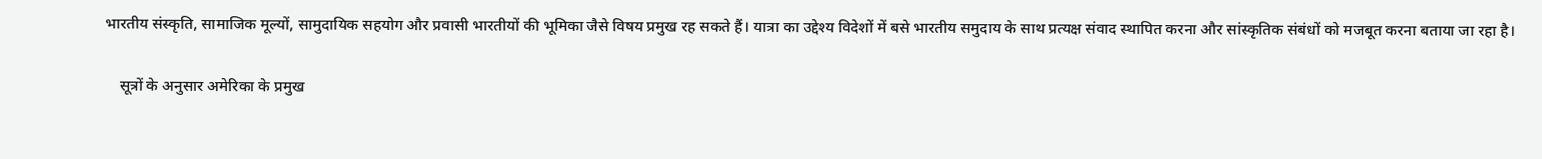भारतीय संस्कृति, सामाजिक मूल्यों, सामुदायिक सहयोग और प्रवासी भारतीयों की भूमिका जैसे विषय प्रमुख रह सकते हैं। यात्रा का उद्देश्य विदेशों में बसे भारतीय समुदाय के साथ प्रत्यक्ष संवाद स्थापित करना और सांस्कृतिक संबंधों को मजबूत करना बताया जा रहा है।

    सूत्रों के अनुसार अमेरिका के प्रमुख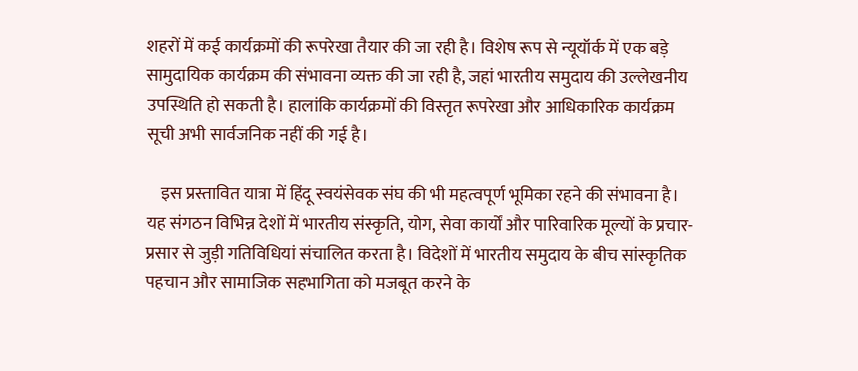शहरों में कई कार्यक्रमों की रूपरेखा तैयार की जा रही है। विशेष रूप से न्यूयॉर्क में एक बड़े सामुदायिक कार्यक्रम की संभावना व्यक्त की जा रही है, जहां भारतीय समुदाय की उल्लेखनीय उपस्थिति हो सकती है। हालांकि कार्यक्रमों की विस्तृत रूपरेखा और आधिकारिक कार्यक्रम सूची अभी सार्वजनिक नहीं की गई है।

    इस प्रस्तावित यात्रा में हिंदू स्वयंसेवक संघ की भी महत्वपूर्ण भूमिका रहने की संभावना है। यह संगठन विभिन्न देशों में भारतीय संस्कृति, योग, सेवा कार्यों और पारिवारिक मूल्यों के प्रचार-प्रसार से जुड़ी गतिविधियां संचालित करता है। विदेशों में भारतीय समुदाय के बीच सांस्कृतिक पहचान और सामाजिक सहभागिता को मजबूत करने के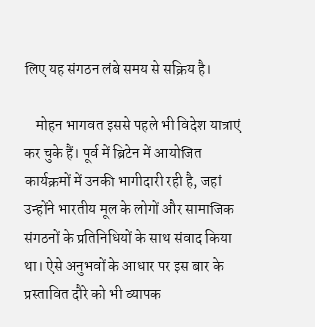लिए यह संगठन लंबे समय से सक्रिय है।

    मोहन भागवत इससे पहले भी विदेश यात्राएं कर चुके हैं। पूर्व में ब्रिटेन में आयोजित कार्यक्रमों में उनकी भागीदारी रही है, जहां उन्होंने भारतीय मूल के लोगों और सामाजिक संगठनों के प्रतिनिधियों के साथ संवाद किया था। ऐसे अनुभवों के आधार पर इस बार के प्रस्तावित दौरे को भी व्यापक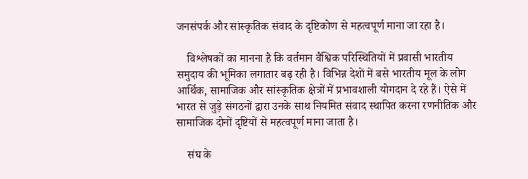जनसंपर्क और सांस्कृतिक संवाद के दृष्टिकोण से महत्वपूर्ण माना जा रहा है।

    विश्लेषकों का मानना है कि वर्तमान वैश्विक परिस्थितियों में प्रवासी भारतीय समुदाय की भूमिका लगातार बढ़ रही है। विभिन्न देशों में बसे भारतीय मूल के लोग आर्थिक, सामाजिक और सांस्कृतिक क्षेत्रों में प्रभावशाली योगदान दे रहे हैं। ऐसे में भारत से जुड़े संगठनों द्वारा उनके साथ नियमित संवाद स्थापित करना रणनीतिक और सामाजिक दोनों दृष्टियों से महत्वपूर्ण माना जाता है।

    संघ के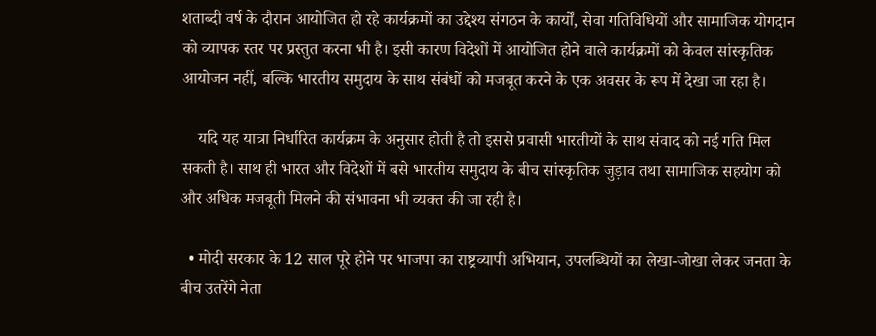शताब्दी वर्ष के दौरान आयोजित हो रहे कार्यक्रमों का उद्देश्य संगठन के कार्यों, सेवा गतिविधियों और सामाजिक योगदान को व्यापक स्तर पर प्रस्तुत करना भी है। इसी कारण विदेशों में आयोजित होने वाले कार्यक्रमों को केवल सांस्कृतिक आयोजन नहीं, बल्कि भारतीय समुदाय के साथ संबंधों को मजबूत करने के एक अवसर के रूप में देखा जा रहा है।

    यदि यह यात्रा निर्धारित कार्यक्रम के अनुसार होती है तो इससे प्रवासी भारतीयों के साथ संवाद को नई गति मिल सकती है। साथ ही भारत और विदेशों में बसे भारतीय समुदाय के बीच सांस्कृतिक जुड़ाव तथा सामाजिक सहयोग को और अधिक मजबूती मिलने की संभावना भी व्यक्त की जा रही है।

  • मोदी सरकार के 12 साल पूरे होने पर भाजपा का राष्ट्रव्यापी अभियान, उपलब्धियों का लेखा-जोखा लेकर जनता के बीच उतरेंगे नेता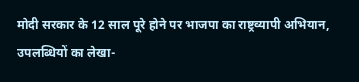मोदी सरकार के 12 साल पूरे होने पर भाजपा का राष्ट्रव्यापी अभियान, उपलब्धियों का लेखा-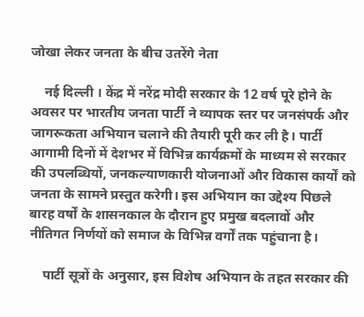जोखा लेकर जनता के बीच उतरेंगे नेता

    नई दिल्ली । केंद्र में नरेंद्र मोदी सरकार के 12 वर्ष पूरे होने के अवसर पर भारतीय जनता पार्टी ने व्यापक स्तर पर जनसंपर्क और जागरूकता अभियान चलाने की तैयारी पूरी कर ली है। पार्टी आगामी दिनों में देशभर में विभिन्न कार्यक्रमों के माध्यम से सरकार की उपलब्धियों, जनकल्याणकारी योजनाओं और विकास कार्यों को जनता के सामने प्रस्तुत करेगी। इस अभियान का उद्देश्य पिछले बारह वर्षों के शासनकाल के दौरान हुए प्रमुख बदलावों और नीतिगत निर्णयों को समाज के विभिन्न वर्गों तक पहुंचाना है।

    पार्टी सूत्रों के अनुसार, इस विशेष अभियान के तहत सरकार की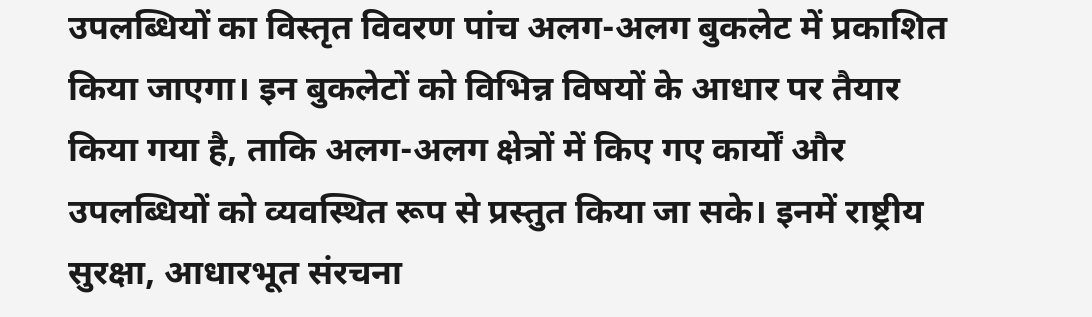उपलब्धियों का विस्तृत विवरण पांच अलग-अलग बुकलेट में प्रकाशित किया जाएगा। इन बुकलेटों को विभिन्न विषयों के आधार पर तैयार किया गया है, ताकि अलग-अलग क्षेत्रों में किए गए कार्यों और उपलब्धियों को व्यवस्थित रूप से प्रस्तुत किया जा सके। इनमें राष्ट्रीय सुरक्षा, आधारभूत संरचना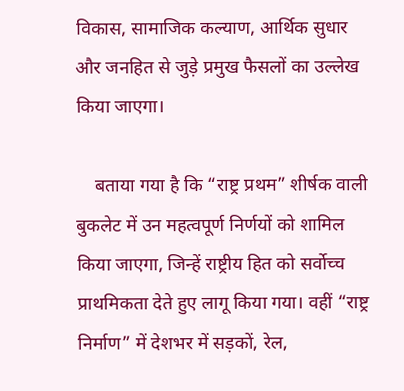विकास, सामाजिक कल्याण, आर्थिक सुधार और जनहित से जुड़े प्रमुख फैसलों का उल्लेख किया जाएगा।

    बताया गया है कि “राष्ट्र प्रथम” शीर्षक वाली बुकलेट में उन महत्वपूर्ण निर्णयों को शामिल किया जाएगा, जिन्हें राष्ट्रीय हित को सर्वोच्च प्राथमिकता देते हुए लागू किया गया। वहीं “राष्ट्र निर्माण” में देशभर में सड़कों, रेल,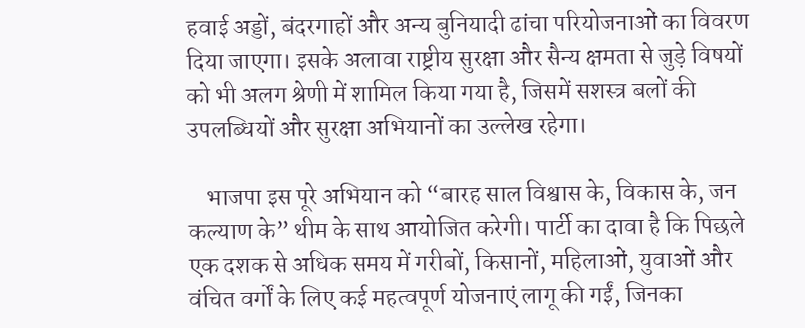हवाई अड्डों, बंदरगाहों और अन्य बुनियादी ढांचा परियोजनाओं का विवरण दिया जाएगा। इसके अलावा राष्ट्रीय सुरक्षा और सैन्य क्षमता से जुड़े विषयों को भी अलग श्रेणी में शामिल किया गया है, जिसमें सशस्त्र बलों की उपलब्धियों और सुरक्षा अभियानों का उल्लेख रहेगा।

    भाजपा इस पूरे अभियान को “बारह साल विश्वास के, विकास के, जन कल्याण के” थीम के साथ आयोजित करेगी। पार्टी का दावा है कि पिछले एक दशक से अधिक समय में गरीबों, किसानों, महिलाओं, युवाओं और वंचित वर्गों के लिए कई महत्वपूर्ण योजनाएं लागू की गईं, जिनका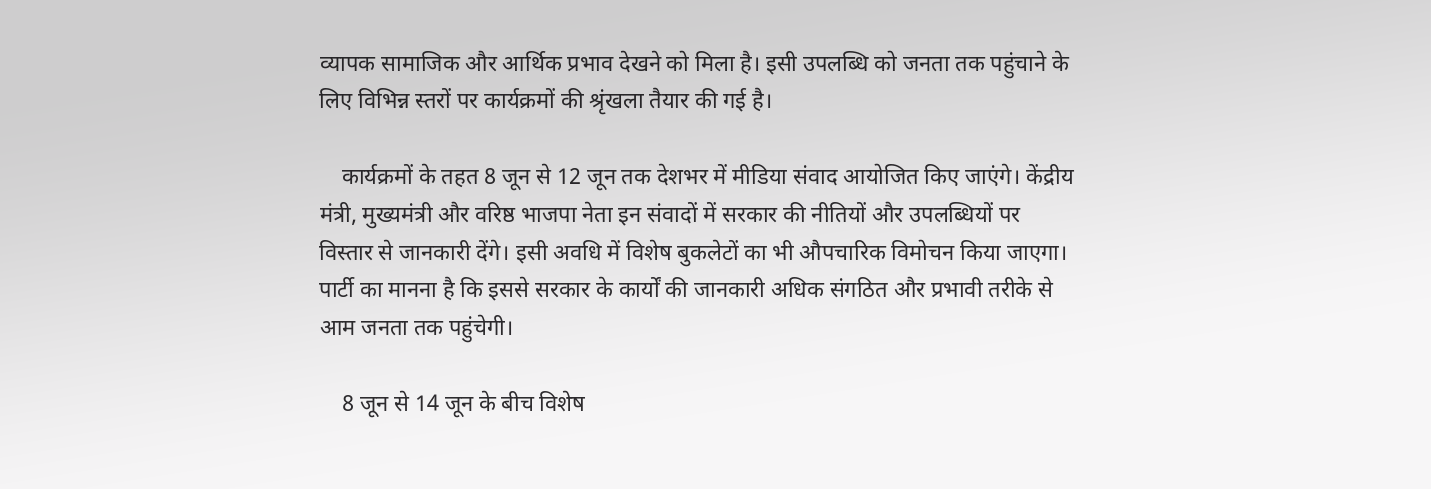व्यापक सामाजिक और आर्थिक प्रभाव देखने को मिला है। इसी उपलब्धि को जनता तक पहुंचाने के लिए विभिन्न स्तरों पर कार्यक्रमों की श्रृंखला तैयार की गई है।

    कार्यक्रमों के तहत 8 जून से 12 जून तक देशभर में मीडिया संवाद आयोजित किए जाएंगे। केंद्रीय मंत्री, मुख्यमंत्री और वरिष्ठ भाजपा नेता इन संवादों में सरकार की नीतियों और उपलब्धियों पर विस्तार से जानकारी देंगे। इसी अवधि में विशेष बुकलेटों का भी औपचारिक विमोचन किया जाएगा। पार्टी का मानना है कि इससे सरकार के कार्यों की जानकारी अधिक संगठित और प्रभावी तरीके से आम जनता तक पहुंचेगी।

    8 जून से 14 जून के बीच विशेष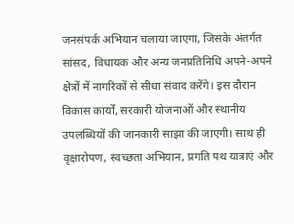जनसंपर्क अभियान चलाया जाएगा, जिसके अंतर्गत सांसद, विधायक और अन्य जनप्रतिनिधि अपने-अपने क्षेत्रों में नागरिकों से सीधा संवाद करेंगे। इस दौरान विकास कार्यों, सरकारी योजनाओं और स्थानीय उपलब्धियों की जानकारी साझा की जाएगी। साथ ही वृक्षारोपण, स्वच्छता अभियान, प्रगति पथ यात्राएं और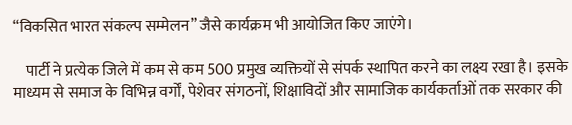“विकसित भारत संकल्प सम्मेलन” जैसे कार्यक्रम भी आयोजित किए जाएंगे।

    पार्टी ने प्रत्येक जिले में कम से कम 500 प्रमुख व्यक्तियों से संपर्क स्थापित करने का लक्ष्य रखा है। इसके माध्यम से समाज के विभिन्न वर्गों, पेशेवर संगठनों, शिक्षाविदों और सामाजिक कार्यकर्ताओं तक सरकार की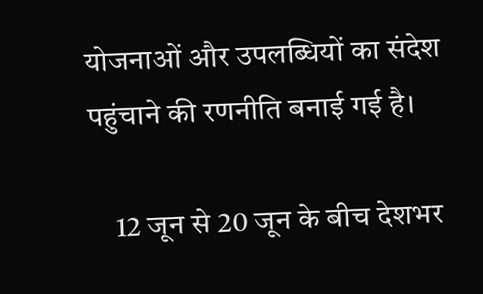योजनाओं और उपलब्धियों का संदेश पहुंचाने की रणनीति बनाई गई है।

    12 जून से 20 जून के बीच देशभर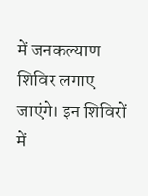में जनकल्याण शिविर लगाए जाएंगे। इन शिविरों में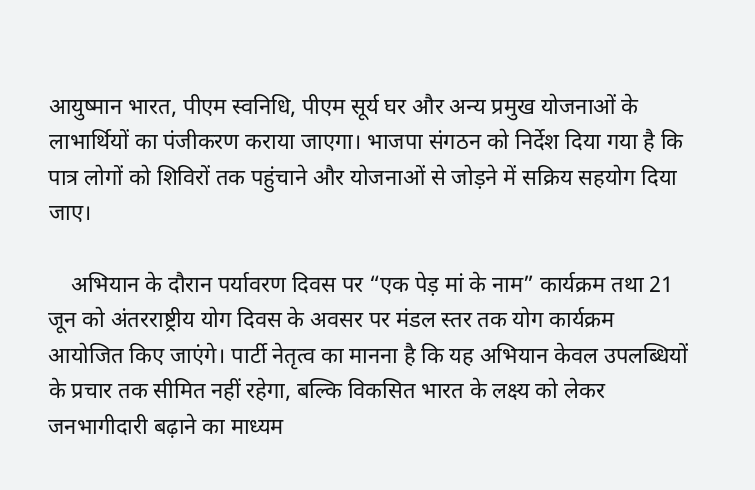आयुष्मान भारत, पीएम स्वनिधि, पीएम सूर्य घर और अन्य प्रमुख योजनाओं के लाभार्थियों का पंजीकरण कराया जाएगा। भाजपा संगठन को निर्देश दिया गया है कि पात्र लोगों को शिविरों तक पहुंचाने और योजनाओं से जोड़ने में सक्रिय सहयोग दिया जाए।

    अभियान के दौरान पर्यावरण दिवस पर “एक पेड़ मां के नाम” कार्यक्रम तथा 21 जून को अंतरराष्ट्रीय योग दिवस के अवसर पर मंडल स्तर तक योग कार्यक्रम आयोजित किए जाएंगे। पार्टी नेतृत्व का मानना है कि यह अभियान केवल उपलब्धियों के प्रचार तक सीमित नहीं रहेगा, बल्कि विकसित भारत के लक्ष्य को लेकर जनभागीदारी बढ़ाने का माध्यम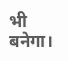भी बनेगा।